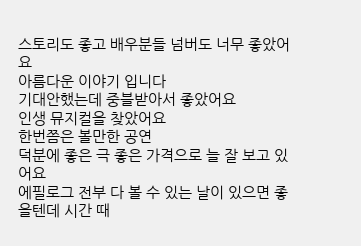스토리도 좋고 배우분들 넘버도 너무 좋았어요
아름다운 이야기 입니다
기대안했는데 중블받아서 좋았어요
인생 뮤지컬을 찾았어요
한번쯤은 볼만한 공연
덕분에 좋은 극 좋은 가격으로 늘 잘 보고 있어요
에필로그 전부 다 볼 수 있는 날이 있으면 좋을텐데 시간 때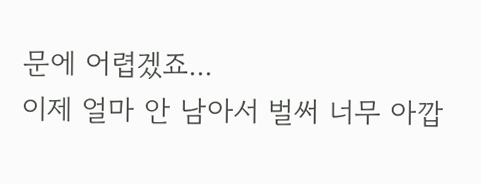문에 어렵겠죠...
이제 얼마 안 남아서 벌써 너무 아깝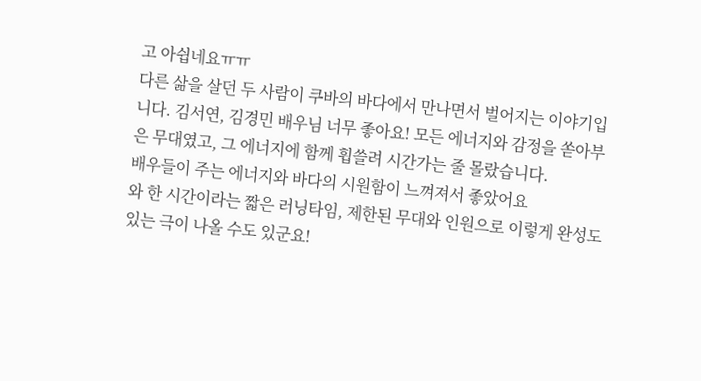고 아쉽네요ㅠㅠ
다른 삶을 살던 두 사람이 쿠바의 바다에서 만나면서 벌어지는 이야기입니다. 김서연, 김경민 배우님 너무 좋아요! 모든 에너지와 감정을 쏟아부은 무대였고, 그 에너지에 함께 휩쓸려 시간가는 줄 몰랐습니다.
배우들이 주는 에너지와 바다의 시원함이 느껴져서 좋았어요
와 한 시간이라는 짧은 러닝타임, 제한된 무대와 인원으로 이렇게 완성도 있는 극이 나올 수도 있군요!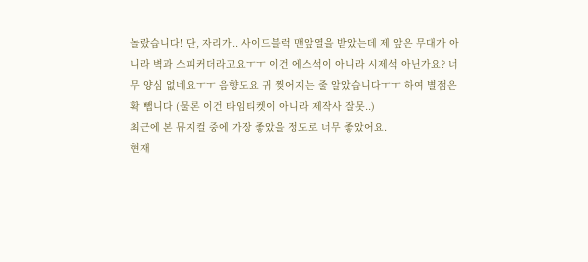놀랐습니다! 단, 자리가.. 사이드블럭 맨앞열을 받았는데 제 앞은 무대가 아니라 벽과 스피커더라고요ㅜㅜ 이건 에스석이 아니라 시제석 아닌가요? 너무 양심 없네요ㅜㅜ 음향도요 귀 찢어지는 줄 알았습니다ㅜㅜ 하여 별점은 확 뺍니다 (물론 이건 타임티켓이 아니라 제작사 잘못..)
최근에 본 뮤지컬 중에 가장 좋았을 정도로 너무 좋았어요.
현재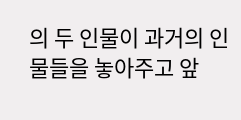의 두 인물이 과거의 인물들을 놓아주고 앞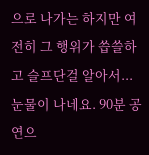으로 나가는 하지만 여전히 그 행위가 씁쓸하고 슬프단걸 알아서... 눈물이 나네요. 90분 공연으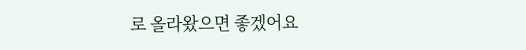로 올라왔으면 좋겠어요